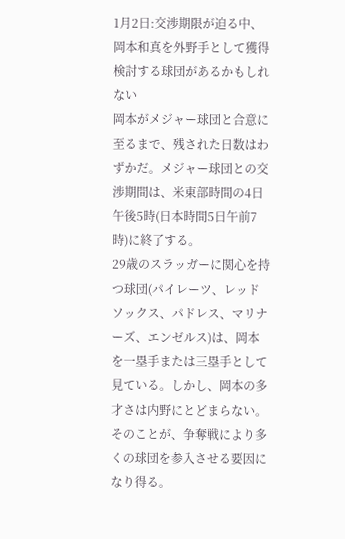1月2日:交渉期限が迫る中、岡本和真を外野手として獲得検討する球団があるかもしれない
岡本がメジャー球団と合意に至るまで、残された日数はわずかだ。メジャー球団との交渉期間は、米東部時間の4日午後5時(日本時間5日午前7時)に終了する。
29歳のスラッガーに関心を持つ球団(パイレーツ、レッドソックス、パドレス、マリナーズ、エンゼルス)は、岡本を一塁手または三塁手として見ている。しかし、岡本の多才さは内野にとどまらない。そのことが、争奪戦により多くの球団を参入させる要因になり得る。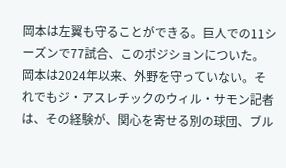岡本は左翼も守ることができる。巨人での11シーズンで77試合、このポジションについた。
岡本は2024年以来、外野を守っていない。それでもジ・アスレチックのウィル・サモン記者は、その経験が、関心を寄せる別の球団、ブル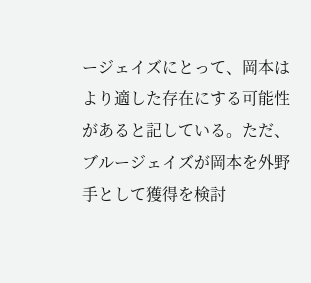ージェイズにとって、岡本はより適した存在にする可能性があると記している。ただ、ブルージェイズが岡本を外野手として獲得を検討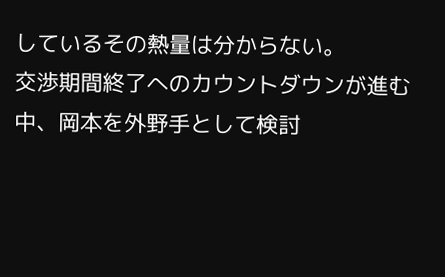しているその熱量は分からない。
交渉期間終了へのカウントダウンが進む中、岡本を外野手として検討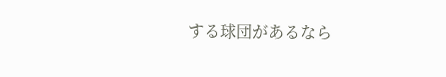する球団があるなら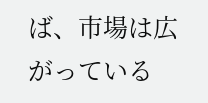ば、市場は広がっている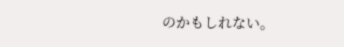のかもしれない。